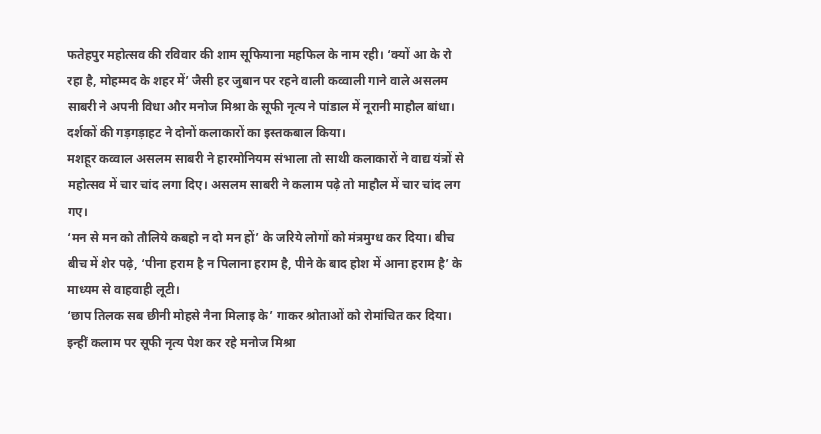फतेहपुर महोत्सव की रविवार की शाम सूफियाना महफिल के नाम रही। ‘क्यों आ के रो रहा है, मोहम्मद के शहर में’ जैसी हर जुबान पर रहने वाली कव्वाली गाने वाले असलम साबरी ने अपनी विधा और मनोज मिश्रा के सूफी नृत्य ने पांडाल में नूरानी माहौल बांधा। दर्शकों की गड़गड़ाहट ने दोनों कलाकारों का इस्तकबाल किया।
मशहूर कव्वाल असलम साबरी ने हारमोनियम संभाला तो साथी कलाकारों ने वाद्य यंत्रों से महोत्सव में चार चांद लगा दिए। असलम साबरी ने कलाम पढ़े तो माहौल में चार चांद लग गए।
‘मन से मन को तौलिये कबहो न दो मन हों’ के जरिये लोगों को मंत्रमुग्ध कर दिया। बीच बीच में शेर पढ़े, ‘पीना हराम है न पिलाना हराम है, पीने के बाद होश में आना हराम है’ के माध्यम से वाहवाही लूटी।
‘छाप तिलक सब छीनी मोहसे नैना मिलाइ के’ गाकर श्रोताओं को रोमांचित कर दिया। इन्हीं कलाम पर सूफी नृत्य पेश कर रहे मनोज मिश्रा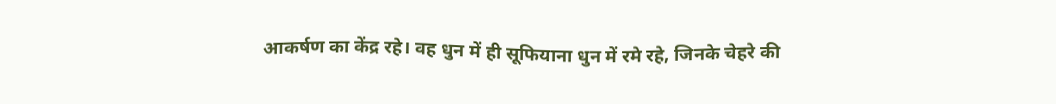आकर्षण का केंद्र रहे। वह धुन में ही सूफियाना धुन में रमे रहे, जिनके चेहरे की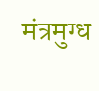मंत्रमुग्ध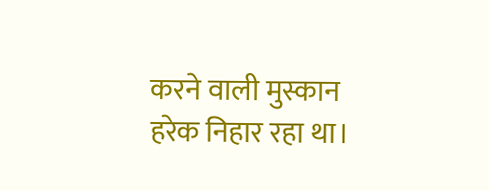करने वाली मुस्कान हरेक निहार रहा था।